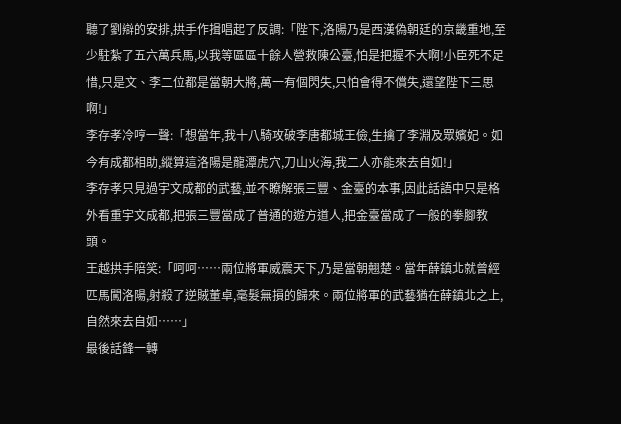聽了劉辯的安排,拱手作揖唱起了反調:「陛下,洛陽乃是西漢偽朝廷的京畿重地,至少駐紮了五六萬兵馬,以我等區區十餘人營救陳公臺,怕是把握不大啊!小臣死不足惜,只是文、李二位都是當朝大將,萬一有個閃失,只怕會得不償失,還望陛下三思啊!」
李存孝冷哼一聲:「想當年,我十八騎攻破李唐都城王儉,生擒了李淵及眾嬪妃。如今有成都相助,縱算這洛陽是龍潭虎穴,刀山火海,我二人亦能來去自如!」
李存孝只見過宇文成都的武藝,並不瞭解張三豐、金臺的本事,因此話語中只是格外看重宇文成都,把張三豐當成了普通的遊方道人,把金臺當成了一般的拳腳教頭。
王越拱手陪笑:「呵呵……兩位將軍威震天下,乃是當朝翹楚。當年薛鎮北就曾經匹馬闖洛陽,射殺了逆賊董卓,毫髮無損的歸來。兩位將軍的武藝猶在薛鎮北之上,自然來去自如……」
最後話鋒一轉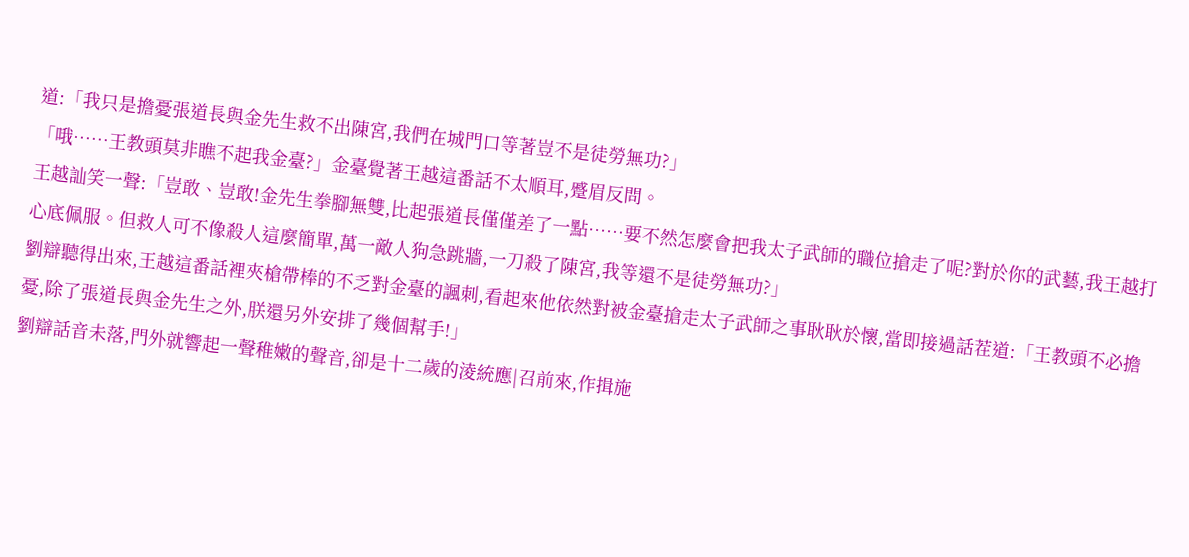道:「我只是擔憂張道長與金先生救不出陳宮,我們在城門口等著豈不是徒勞無功?」
「哦……王教頭莫非瞧不起我金臺?」金臺覺著王越這番話不太順耳,蹙眉反問。
王越訕笑一聲:「豈敢、豈敢!金先生拳腳無雙,比起張道長僅僅差了一點……要不然怎麼會把我太子武師的職位搶走了呢?對於你的武藝,我王越打心底佩服。但救人可不像殺人這麼簡單,萬一敵人狗急跳牆,一刀殺了陳宮,我等還不是徒勞無功?」
劉辯聽得出來,王越這番話裡夾槍帶棒的不乏對金臺的諷刺,看起來他依然對被金臺搶走太子武師之事耿耿於懷,當即接過話茬道:「王教頭不必擔憂,除了張道長與金先生之外,朕還另外安排了幾個幫手!」
劉辯話音未落,門外就響起一聲稚嫩的聲音,卻是十二歲的淩統應|召前來,作揖施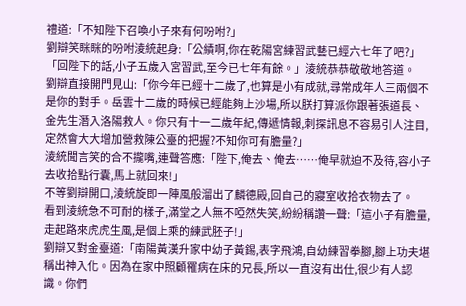禮道:「不知陛下召喚小子來有何吩咐?」
劉辯笑眯眯的吩咐淩統起身:「公績啊,你在乾陽宮練習武藝已經六七年了吧?」
「回陛下的話,小子五歲入宮習武,至今已七年有餘。」淩統恭恭敬敬地答道。
劉辯直接開門見山:「你今年已經十二歲了,也算是小有成就,尋常成年人三兩個不是你的對手。岳雲十二歲的時候已經能夠上沙場,所以朕打算派你跟著張道長、金先生潛入洛陽救人。你只有十一二歲年紀,傳遞情報,刺探訊息不容易引人注目,定然會大大增加營救陳公臺的把握?不知你可有膽量?」
淩統聞言笑的合不攏嘴,連聲答應:「陛下,俺去、俺去……俺早就迫不及待,容小子去收拾點行囊,馬上就回來!」
不等劉辯開口,淩統旋即一陣風般溜出了麟德殿,回自己的寢室收拾衣物去了。
看到淩統急不可耐的樣子,滿堂之人無不啞然失笑,紛紛稱讚一聲:「這小子有膽量,走起路來虎虎生風,是個上乘的練武胚子!」
劉辯又對金臺道:「南陽黃漢升家中幼子黃錫,表字飛鴻,自幼練習拳腳,腳上功夫堪稱出神入化。因為在家中照顧罹病在床的兄長,所以一直沒有出仕,很少有人認識。你們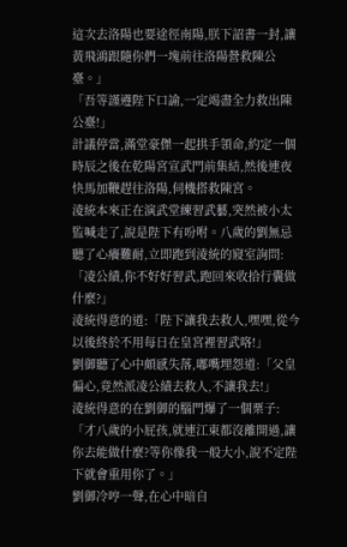這次去洛陽也要途徑南陽,朕下詔書一封,讓黃飛鴻跟隨你們一塊前往洛陽營救陳公臺。」
「吾等謹遵陛下口諭,一定竭盡全力救出陳公臺!」
計議停當,滿堂豪傑一起拱手領命,約定一個時辰之後在乾陽宮宣武門前集結,然後連夜快馬加鞭趕往洛陽,伺機搭救陳宮。
淩統本來正在演武堂練習武藝,突然被小太監喊走了,說是陛下有吩咐。八歲的劉無忌聽了心癢難耐,立即跑到淩統的寢室詢問:「凌公績,你不好好習武,跑回來收拾行囊做什麼?」
淩統得意的道:「陛下讓我去救人,嘿嘿,從今以後終於不用每日在皇宮裡習武咯!」
劉御聽了心中頗感失落,嘟嘴埋怨道:「父皇偏心,竟然派凌公績去救人,不讓我去!」
淩統得意的在劉御的腦門爆了一個栗子:「才八歲的小屁孩,就連江東都沒離開過,讓你去能做什麼?等你像我一般大小,說不定陛下就會重用你了。」
劉御冷哼一聲,在心中暗自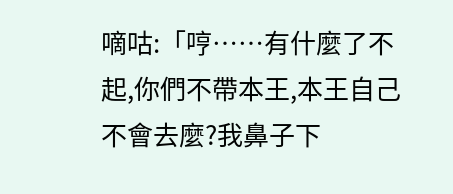嘀咕:「哼……有什麼了不起,你們不帶本王,本王自己不會去麼?我鼻子下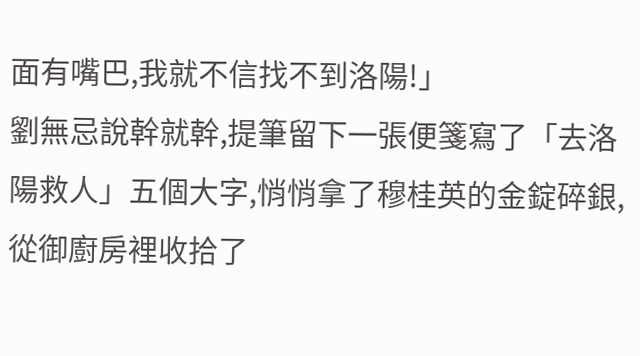面有嘴巴,我就不信找不到洛陽!」
劉無忌說幹就幹,提筆留下一張便箋寫了「去洛陽救人」五個大字,悄悄拿了穆桂英的金錠碎銀,從御廚房裡收拾了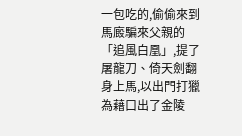一包吃的,偷偷來到馬廄騙來父親的「追風白凰」,提了屠龍刀、倚天劍翻身上馬,以出門打獵為藉口出了金陵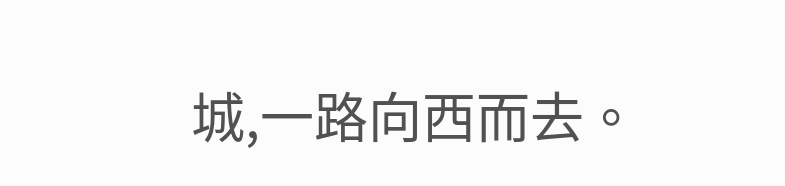城,一路向西而去。